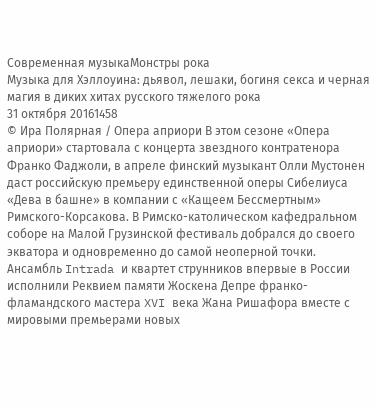Современная музыкаМонстры рока
Музыка для Хэллоуина: дьявол, лешаки, богиня секса и черная магия в диких хитах русского тяжелого рока
31 октября 20161458
© Ира Полярная / Опера априори В этом сезоне «Опера априори» стартовала с концерта звездного контратенора Франко Фаджоли, в апреле финский музыкант Олли Мустонен даст российскую премьеру единственной оперы Сибелиуса «Дева в башне» в компании с «Кащеем Бессмертным» Римского-Корсакова. В Римско-католическом кафедральном соборе на Малой Грузинской фестиваль добрался до своего экватора и одновременно до самой неоперной точки. Ансамбль Intrada и квартет струнников впервые в России исполнили Реквием памяти Жоскена Депре франко-фламандского мастера XVI века Жана Ришафора вместе с мировыми премьерами новых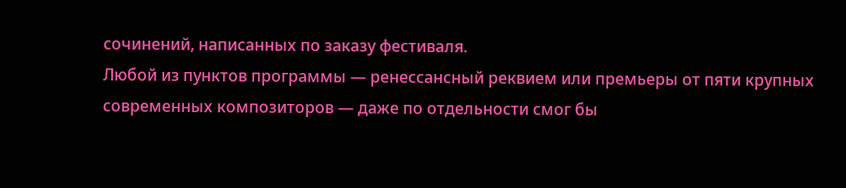сочинений, написанных по заказу фестиваля.
Любой из пунктов программы — ренессансный реквием или премьеры от пяти крупных современных композиторов — даже по отдельности смог бы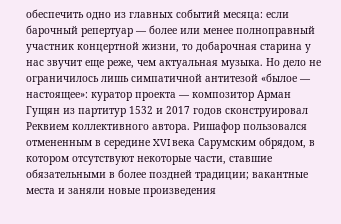обеспечить одно из главных событий месяца: если барочный репертуар — более или менее полноправный участник концертной жизни, то добарочная старина у нас звучит еще реже, чем актуальная музыка. Но дело не ограничилось лишь симпатичной антитезой «былое — настоящее»: куратор проекта — композитор Арман Гущян из партитур 1532 и 2017 годов сконструировал Реквием коллективного автора. Ришафор пользовался отмененным в середине XVI века Сарумским обрядом, в котором отсутствуют некоторые части, ставшие обязательными в более поздней традиции; вакантные места и заняли новые произведения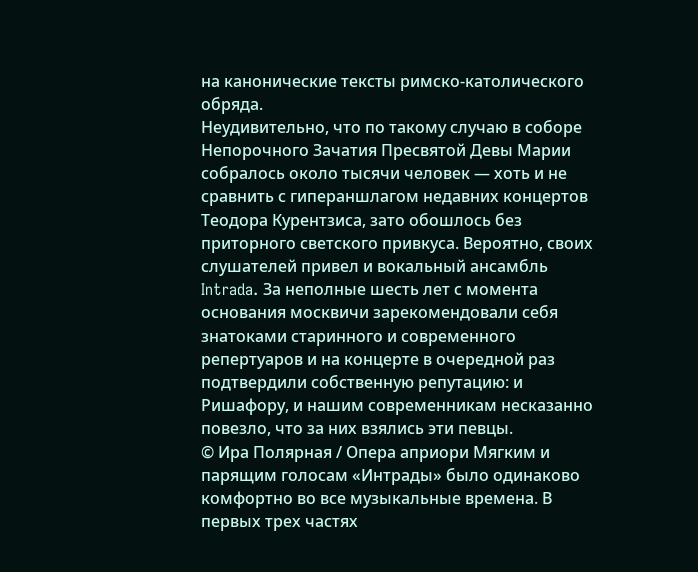на канонические тексты римско-католического обряда.
Неудивительно, что по такому случаю в соборе Непорочного Зачатия Пресвятой Девы Марии собралось около тысячи человек — хоть и не сравнить с гипераншлагом недавних концертов Теодора Курентзиса, зато обошлось без приторного светского привкуса. Вероятно, своих слушателей привел и вокальный ансамбль Intrada. За неполные шесть лет с момента основания москвичи зарекомендовали себя знатоками старинного и современного репертуаров и на концерте в очередной раз подтвердили собственную репутацию: и Ришафору, и нашим современникам несказанно повезло, что за них взялись эти певцы.
© Ира Полярная / Опера априори Мягким и парящим голосам «Интрады» было одинаково комфортно во все музыкальные времена. В первых трех частях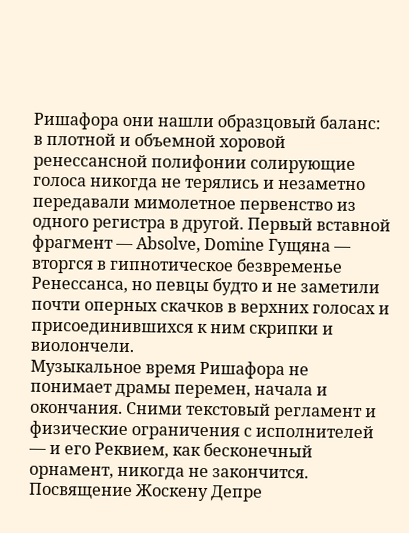Ришафора они нашли образцовый баланс: в плотной и объемной хоровой ренессансной полифонии солирующие голоса никогда не терялись и незаметно передавали мимолетное первенство из одного регистра в другой. Первый вставной фрагмент — Absolve, Domine Гущяна — вторгся в гипнотическое безвременье Ренессанса, но певцы будто и не заметили почти оперных скачков в верхних голосах и присоединившихся к ним скрипки и виолончели.
Музыкальное время Ришафора не понимает драмы перемен, начала и окончания. Сними текстовый регламент и физические ограничения с исполнителей — и его Реквием, как бесконечный орнамент, никогда не закончится. Посвящение Жоскену Депре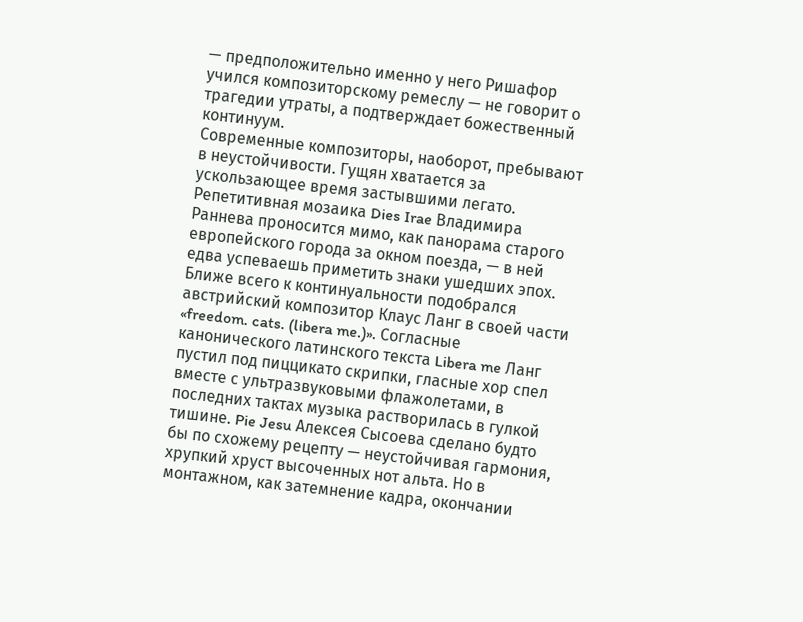— предположительно именно у него Ришафор учился композиторскому ремеслу — не говорит о трагедии утраты, а подтверждает божественный континуум.
Современные композиторы, наоборот, пребывают в неустойчивости. Гущян хватается за ускользающее время застывшими легато. Репетитивная мозаика Dies Irae Владимира Раннева проносится мимо, как панорама старого европейского города за окном поезда, — в ней едва успеваешь приметить знаки ушедших эпох. Ближе всего к континуальности подобрался австрийский композитор Клаус Ланг в своей части «freedom. cats. (libera me.)». Согласные канонического латинского текста Libera me Ланг пустил под пиццикато скрипки, гласные хор спел вместе с ультразвуковыми флажолетами, в последних тактах музыка растворилась в гулкой тишине. Pie Jesu Алексея Сысоева сделано будто бы по схожему рецепту — неустойчивая гармония, хрупкий хруст высоченных нот альта. Но в монтажном, как затемнение кадра, окончании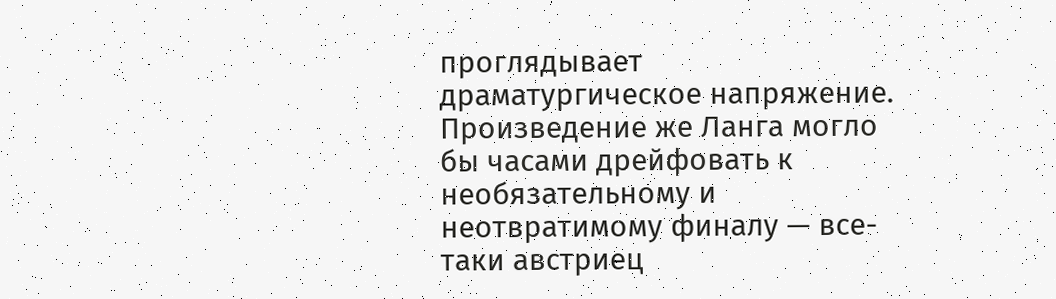проглядывает драматургическое напряжение. Произведение же Ланга могло бы часами дрейфовать к необязательному и неотвратимому финалу — все-таки австриец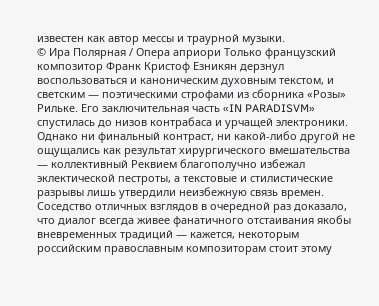известен как автор мессы и траурной музыки.
© Ира Полярная / Опера априори Только французский композитор Франк Кристоф Езникян дерзнул воспользоваться и каноническим духовным текстом, и светским — поэтическими строфами из сборника «Розы» Рильке. Его заключительная часть «IN PARADISVM» спустилась до низов контрабаса и урчащей электроники. Однако ни финальный контраст, ни какой-либо другой не ощущались как результат хирургического вмешательства — коллективный Реквием благополучно избежал эклектической пестроты, а текстовые и стилистические разрывы лишь утвердили неизбежную связь времен. Соседство отличных взглядов в очередной раз доказало, что диалог всегда живее фанатичного отстаивания якобы вневременных традиций — кажется, некоторым российским православным композиторам стоит этому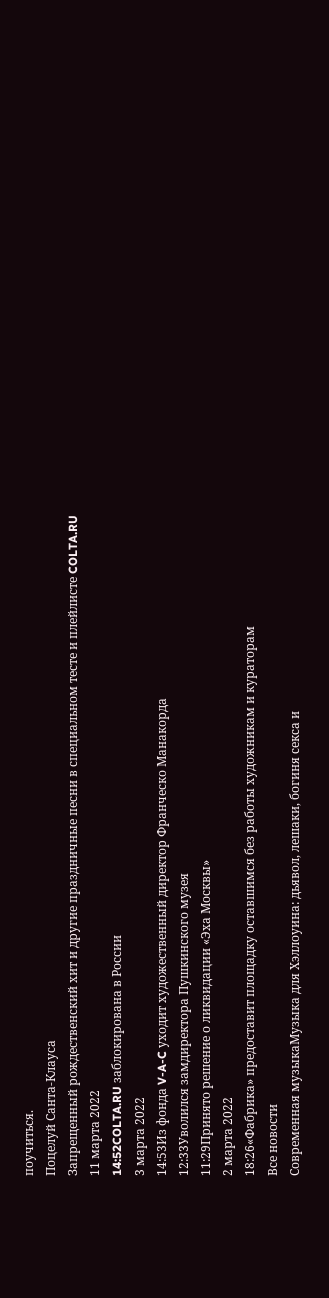поучиться.
Поцелуй Санта-Клауса
Запрещенный рождественский хит и другие праздничные песни в специальном тесте и плейлисте COLTA.RU
11 марта 2022
14:52COLTA.RU заблокирована в России
3 марта 2022
14:53Из фонда V-A-C уходит художественный директор Франческо Манакорда
12:33Уволился замдиректора Пушкинского музея
11:29Принято решение о ликвидации «Эха Москвы»
2 марта 2022
18:26«Фабрика» предоставит площадку оставшимся без работы художникам и кураторам
Все новости
Современная музыкаМузыка для Хэллоуина: дьявол, лешаки, богиня секса и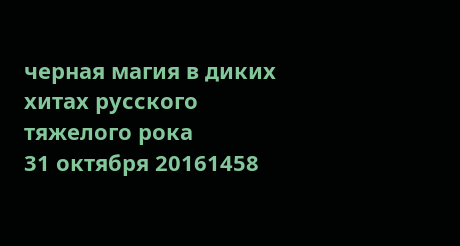черная магия в диких хитах русского тяжелого рока
31 октября 20161458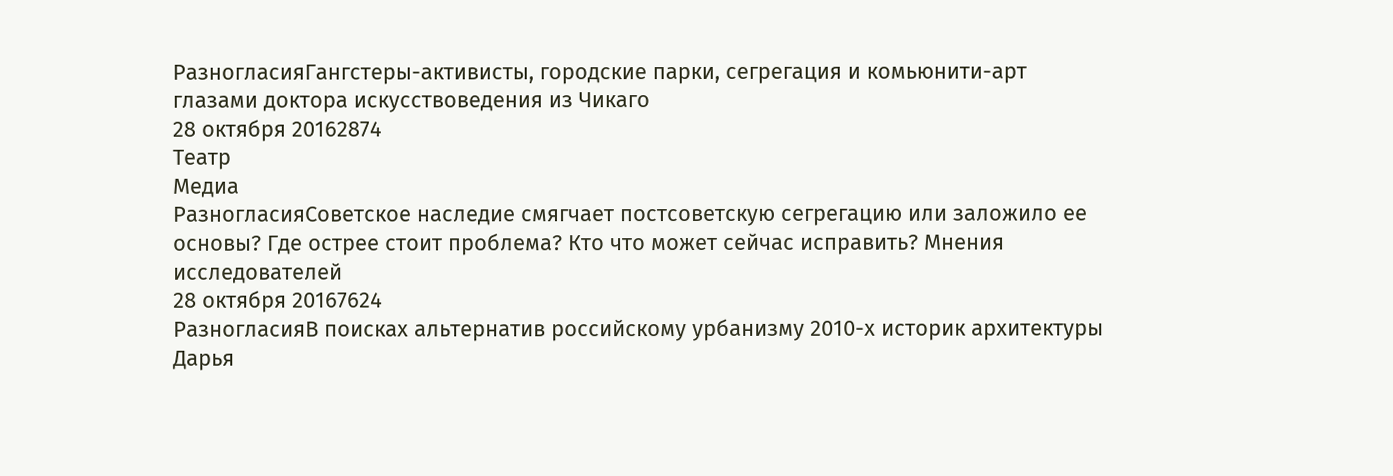РазногласияГангстеры-активисты, городские парки, сегрегация и комьюнити-арт глазами доктора искусствоведения из Чикаго
28 октября 20162874
Театр
Медиа
РазногласияСоветское наследие смягчает постсоветскую сегрегацию или заложило ее основы? Где острее стоит проблема? Кто что может сейчас исправить? Мнения исследователей
28 октября 20167624
РазногласияВ поисках альтернатив российскому урбанизму 2010-х историк архитектуры Дарья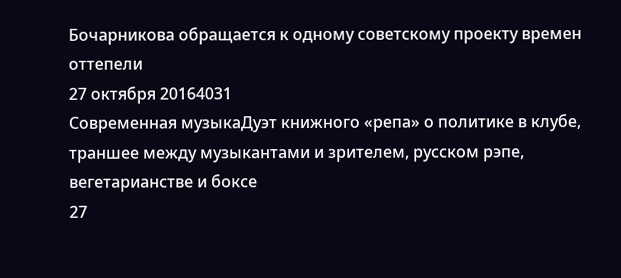Бочарникова обращается к одному советскому проекту времен оттепели
27 октября 20164031
Современная музыкаДуэт книжного «репа» о политике в клубе, траншее между музыкантами и зрителем, русском рэпе, вегетарианстве и боксе
27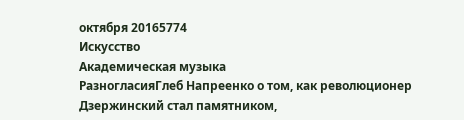октября 20165774
Искусство
Академическая музыка
РазногласияГлеб Напреенко о том, как революционер Дзержинский стал памятником,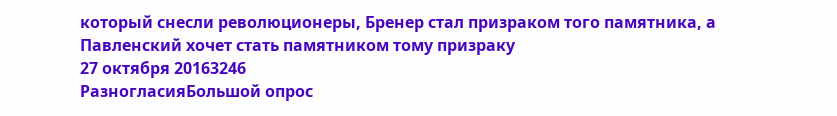который снесли революционеры, Бренер стал призраком того памятника, а Павленский хочет стать памятником тому призраку
27 октября 20163246
РазногласияБольшой опрос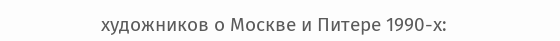художников о Москве и Питере 1990-х: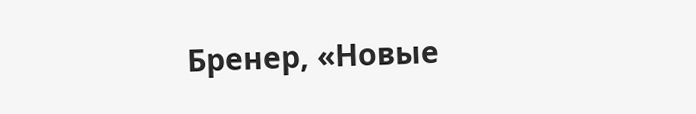Бренер, «Новые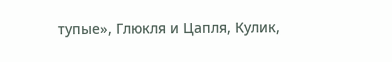тупые», Глюкля и Цапля, Кулик,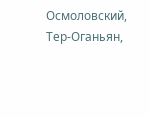Осмоловский, Тер-Оганьян,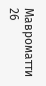Мавроматти
26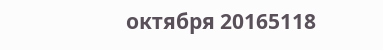октября 20165118